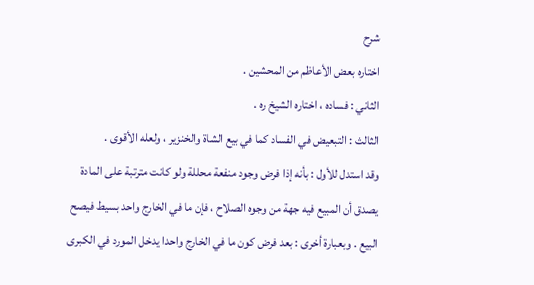شرح
اختاره بعض الأعاظم من المحشين .
الثاني : فساده ، اختاره الشيخ ره .
الثالث : التبعيض في الفساد كما في بيع الشاة والخنزير ، ولعله الأقوى .
وقد استدل للأول : بأنه إذا فرض وجود منفعة محللة ولو كانت مترتبة على المادة
يصدق أن المبيع فيه جهة من وجوه الصلاح ، فإن ما في الخارج واحد بسيط فيصح
البيع . وبعبارة أخرى : بعد فرض كون ما في الخارج واحدا يدخل المورد في الكبرى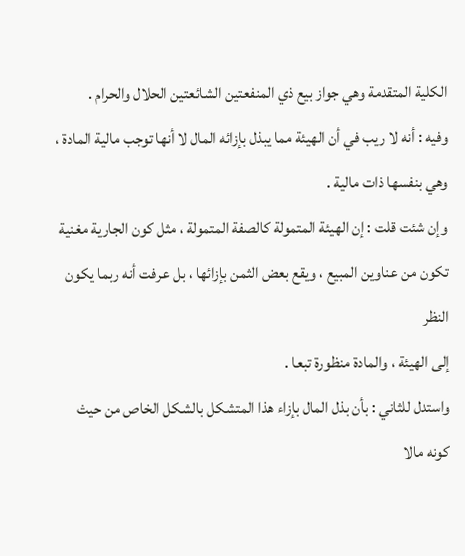الكلية المتقدمة وهي جواز بيع ذي المنفعتين الشائعتين الحلال والحرام .
وفيه : أنه لا ريب في أن الهيئة مما يبذل بإزائه المال لا أنها توجب مالية المادة ،
وهي بنفسها ذات مالية .
وإن شئت قلت : إن الهيئة المتمولة كالصفة المتمولة ، مثل كون الجارية مغنية
تكون من عناوين المبيع ، ويقع بعض الثمن بإزائها ، بل عرفت أنه ربما يكون النظر
إلى الهيئة ، والمادة منظورة تبعا .
واستدل للثاني : بأن بذل المال بإزاء هذا المتشكل بالشكل الخاص من حيث
كونه مالا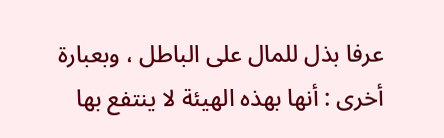عرفا بذل للمال على الباطل ، وبعبارة أخرى : أنها بهذه الهيئة لا ينتفع بها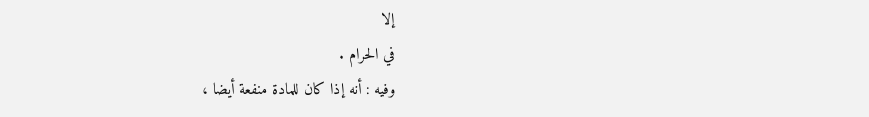إلا
في الحرام .
وفيه : أنه إذا كان للمادة منفعة أيضا ،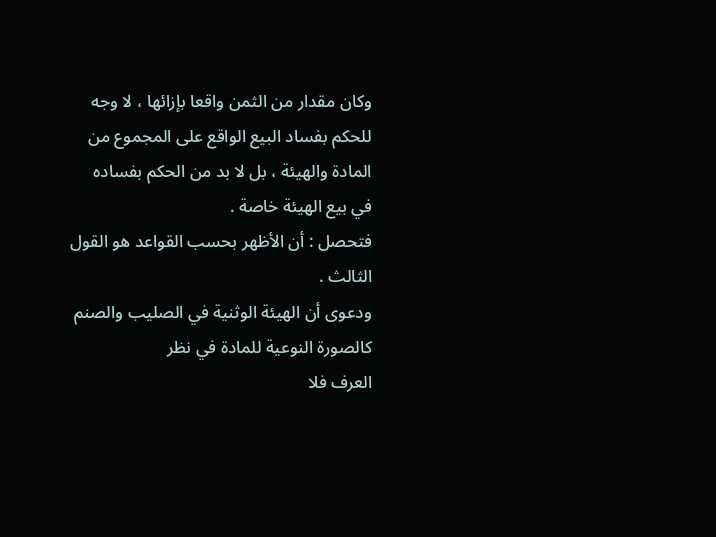وكان مقدار من الثمن واقعا بإزائها ، لا وجه
للحكم بفساد البيع الواقع على المجموع من المادة والهيئة ، بل لا بد من الحكم بفساده
في بيع الهيئة خاصة .
فتحصل : أن الأظهر بحسب القواعد هو القول الثالث .
ودعوى أن الهيئة الوثنية في الصليب والصنم كالصورة النوعية للمادة في نظر
العرف فلا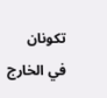تكونان في الخارج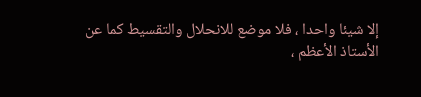إلا شيئا واحدا ، فلا موضع للانحلال والتقسيط كما عن
الأستاذ الأعظم ،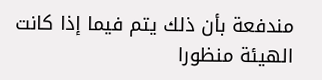مندفعة بأن ذلك يتم فيما إذا كانت الهيئة منظورا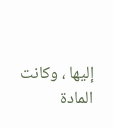إليها ، وكانت المادة